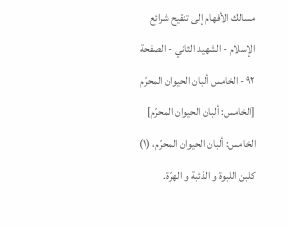مسالك الأفهام إلى تنقيح شرائع الإسلام - الشهيد الثاني - الصفحة ٩٢ - الخامس ألبان الحيوان المحرّم
[الخامس: ألبان الحيوان المحرّم]
الخامس: ألبان الحيوان المحرّم، (١) كلبن اللبوة و الذئبة و الهرّة.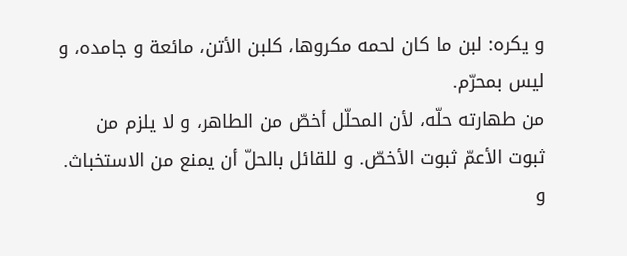و يكره: لبن ما كان لحمه مكروها، كلبن الأتن، مائعة و جامده، و ليس بمحرّم.
من طهارته حلّه، لأن المحلّل أخصّ من الطاهر، و لا يلزم من ثبوت الأعمّ ثبوت الأخصّ. و للقائل بالحلّ أن يمنع من الاستخباث. و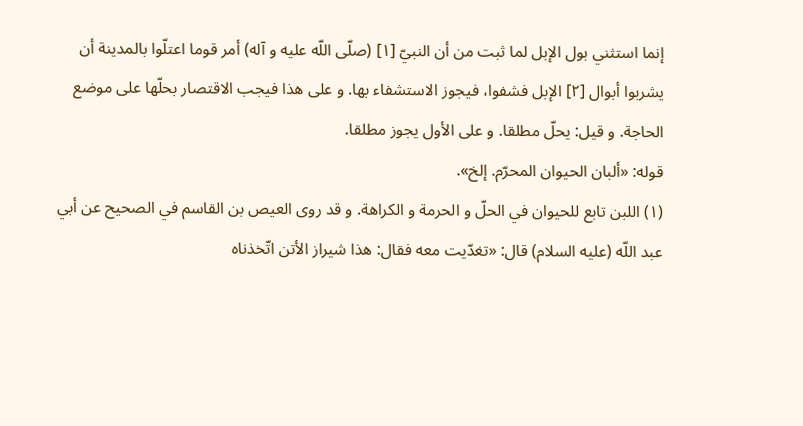إنما استثني بول الإبل لما ثبت من أن النبيّ [١] (صلّى اللّه عليه و آله) أمر قوما اعتلّوا بالمدينة أن يشربوا أبوال [٢] الإبل فشفوا، فيجوز الاستشفاء بها. و على هذا فيجب الاقتصار بحلّها على موضع الحاجة. و قيل: يحلّ مطلقا. و على الأول يجوز مطلقا.
قوله: «ألبان الحيوان المحرّم. إلخ».
(١) اللبن تابع للحيوان في الحلّ و الحرمة و الكراهة. و قد روى العيص بن القاسم في الصحيح عن أبي عبد اللّه (عليه السلام) قال: «تغدّيت معه فقال: هذا شيراز الأتن اتّخذناه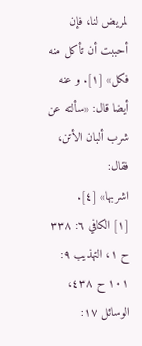لمريض لنا، فإن أحببت أن تأكل منه فكل» [١]. و عنه أيضا قال: «سألته عن شرب ألبان الأتن، فقال:
اشربها» [٤].
[١] الكافي ٦: ٣٣٨ ح ١، التهذيب ٩: ١٠١ ح ٤٣٨، الوسائل ١٧: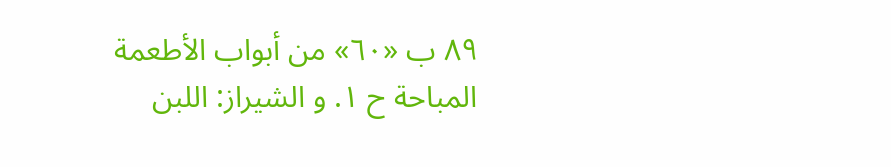٨٩ ب «٦٠» من أبواب الأطعمة المباحة ح ١. و الشيراز: اللبن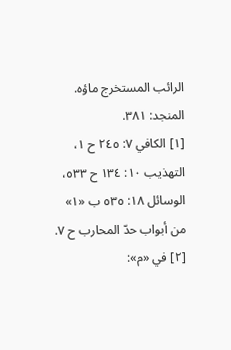الرائب المستخرج ماؤه. المنجد: ٣٨١.
[١] الكافي ٧: ٢٤٥ ح ١، التهذيب ١٠: ١٣٤ ح ٥٣٣، الوسائل ١٨: ٥٣٥ ب «١» من أبواب حدّ المحارب ح ٧.
[٢] في «م»: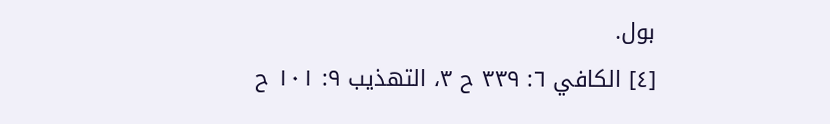بول.
[٤] الكافي ٦: ٣٣٩ ح ٣، التهذيب ٩: ١٠١ ح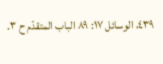٤٣٩، الوسائل ١٧: ٨٩ الباب المتقدّم ح ٣.